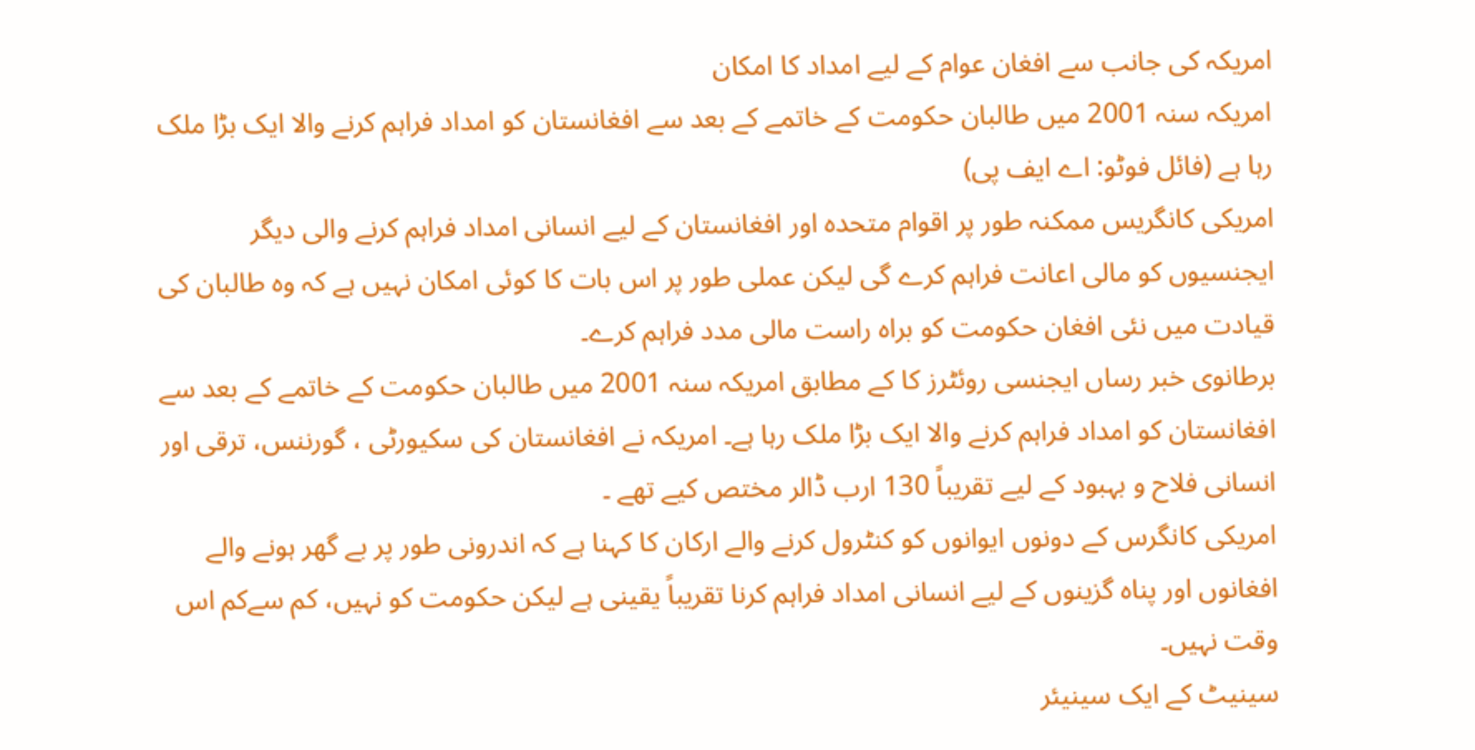امریکہ کی جانب سے افغان عوام کے لیے امداد کا امکان
امریکہ سنہ 2001 میں طالبان حکومت کے خاتمے کے بعد سے افغانستان کو امداد فراہم کرنے والا ایک بڑا ملک رہا ہے (فائل فوٹو: اے ایف پی)
امریکی کانگریس ممکنہ طور پر اقوام متحدہ اور افغانستان کے لیے انسانی امداد فراہم کرنے والی دیگر ایجنسیوں کو مالی اعانت فراہم کرے گی لیکن عملی طور پر اس بات کا کوئی امکان نہیں ہے کہ وہ طالبان کی قیادت میں نئی افغان حکومت کو براہ راست مالی مدد فراہم کرے۔
برطانوی خبر رساں ایجنسی روئٹرز کا کے مطابق امریکہ سنہ 2001 میں طالبان حکومت کے خاتمے کے بعد سے افغانستان کو امداد فراہم کرنے والا ایک بڑا ملک رہا ہے۔ امریکہ نے افغانستان کی سکیورٹی ، گورننس، ترقی اور انسانی فلاح و بہبود کے لیے تقریباً 130 ارب ڈالر مختص کیے تھے ۔
امریکی کانگرس کے دونوں ایوانوں کو کنٹرول کرنے والے ارکان کا کہنا ہے کہ اندرونی طور پر بے گھر ہونے والے افغانوں اور پناہ گزینوں کے لیے انسانی امداد فراہم کرنا تقریباً یقینی ہے لیکن حکومت کو نہیں، کم سےکم اس وقت نہیں۔
سینیٹ کے ایک سینیئر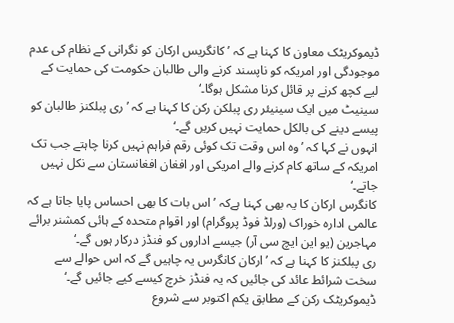ڈیموکریٹک معاون کا کہنا ہے کہ ’ کانگریس ارکان کو نگرانی کے نظام کی عدم موجودگی اور امریکہ کو ناپسند کرنے والی طالبان حکومت کی حمایت کے لیے کچھ کرنے پر قائل کرنا مشکل ہوگا۔‘
سینیٹ میں ایک سینیئر ری پبلکن رکن کا کہنا ہے کہ ’ری پبلکنز طالبان کو پیسے دینے کی بالکل حمایت نہیں کریں گے۔‘
انہوں نے کہا کہ ’وہ اس وقت تک کوئی رقم فراہم نہیں کرنا چاہتے جب تک امریکہ کے ساتھ کام کرنے والے امریکی اور افغان افغانستان سے نکل نہیں جاتے۔‘
کانگرس ارکان کا یہ بھی کہنا ہےکہ ’اس بات کا بھی احساس پایا جاتا ہے کہ عالمی ادارہ خوراک (ورلڈ فوڈ پروگرام) اور اقوام متحدہ کے ہائی کمشنر برائے مہاجرین (یو این ایچ سی آر) جیسے اداروں کو فنڈز درکار ہوں گے۔‘
ری پبلکنز کا کہنا ہے کہ ’ارکان کانگرس یہ چاہیں گے کہ اس حوالے سے سخت شرائط عائد کی جائیں کہ یہ فنڈز خرچ کیسے کیے جائیں گے۔‘
ڈیموکریٹک رکن کے مطابق یکم اکتوبر سے شروع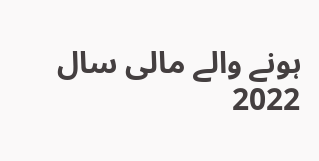ہونے والے مالی سال 2022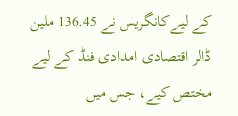کے لیےکانگریس نے 136.45 ملین ڈالر اقتصادی امدادی فنڈ کے لیے مختص کیے، جس میں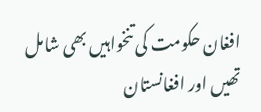افغان حکومت کی تنخواہیں بھی شامل تھیں اور افغانستان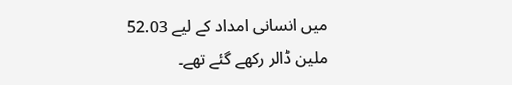میں انسانی امداد کے لیے 52.03 ملین ڈالر رکھے گئے تھے۔